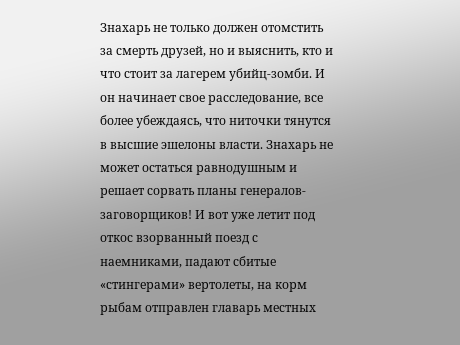Знахарь не только должен отомстить за смерть друзей, но и выяснить, кто и что стоит за лагерем убийц-зомби. И он начинает свое расследование, все более убеждаясь, что ниточки тянутся в высшие эшелоны власти. Знахарь не может остаться равнодушным и решает сорвать планы генералов-заговорщиков! И вот уже летит под откос взорванный поезд с наемниками, падают сбитые «стингерами» вертолеты, на корм рыбам отправлен главарь местных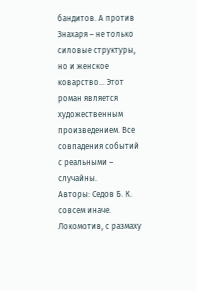бандитов. А против Знахаря – не только силовые структуры, но и женское коварство… Этот роман является художественным произведением. Все совпадения событий с реальными – случайны.
Авторы: Седов Б. К.
совсем иначе.
Локомотив, с размаху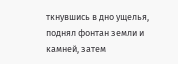ткнувшись в дно ущелья, поднял фонтан земли и камней, затем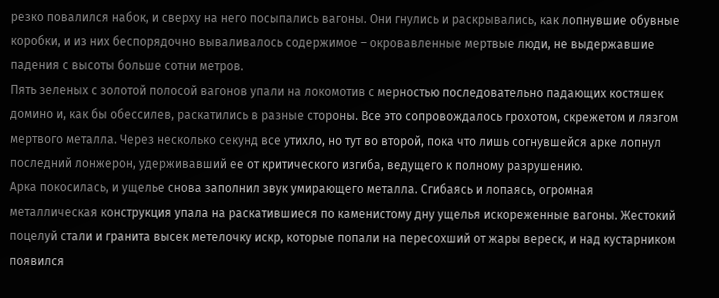резко повалился набок, и сверху на него посыпались вагоны. Они гнулись и раскрывались, как лопнувшие обувные коробки, и из них беспорядочно вываливалось содержимое – окровавленные мертвые люди, не выдержавшие падения с высоты больше сотни метров.
Пять зеленых с золотой полосой вагонов упали на локомотив с мерностью последовательно падающих костяшек домино и, как бы обессилев, раскатились в разные стороны. Все это сопровождалось грохотом, скрежетом и лязгом мертвого металла. Через несколько секунд все утихло, но тут во второй, пока что лишь согнувшейся арке лопнул последний лонжерон, удерживавший ее от критического изгиба, ведущего к полному разрушению.
Арка покосилась, и ущелье снова заполнил звук умирающего металла. Сгибаясь и лопаясь, огромная металлическая конструкция упала на раскатившиеся по каменистому дну ущелья искореженные вагоны. Жестокий поцелуй стали и гранита высек метелочку искр, которые попали на пересохший от жары вереск, и над кустарником появился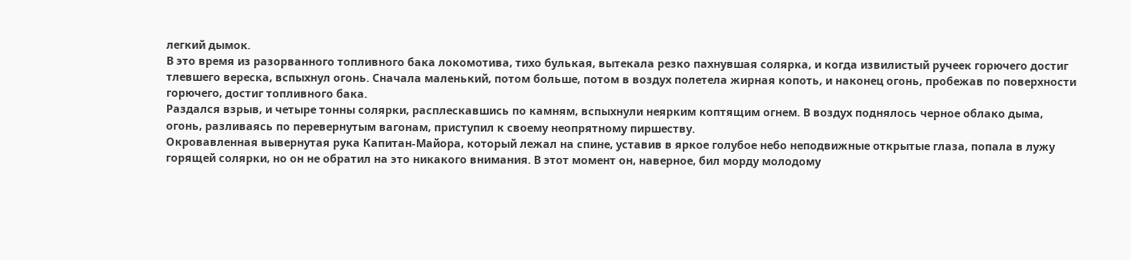легкий дымок.
В это время из разорванного топливного бака локомотива, тихо булькая, вытекала резко пахнувшая солярка, и когда извилистый ручеек горючего достиг тлевшего вереска, вспыхнул огонь. Сначала маленький, потом больше, потом в воздух полетела жирная копоть, и наконец огонь, пробежав по поверхности горючего, достиг топливного бака.
Раздался взрыв, и четыре тонны солярки, расплескавшись по камням, вспыхнули неярким коптящим огнем. В воздух поднялось черное облако дыма, огонь, разливаясь по перевернутым вагонам, приступил к своему неопрятному пиршеству.
Окровавленная вывернутая рука Капитан-Майора, который лежал на спине, уставив в яркое голубое небо неподвижные открытые глаза, попала в лужу горящей солярки, но он не обратил на это никакого внимания. В этот момент он, наверное, бил морду молодому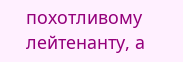похотливому лейтенанту, а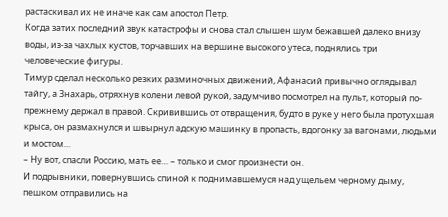растаскивал их не иначе как сам апостол Петр.
Когда затих последний звук катастрофы и снова стал слышен шум бежавшей далеко внизу воды, из-за чахлых кустов, торчавших на вершине высокого утеса, поднялись три человеческие фигуры.
Тимур сделал несколько резких разминочных движений, Афанасий привычно оглядывал тайгу, а Знахарь, отряхнув колени левой рукой, задумчиво посмотрел на пульт, который по-прежнему держал в правой. Скривившись от отвращения, будто в руке у него была протухшая крыса, он размахнулся и швырнул адскую машинку в пропасть, вдогонку за вагонами, людьми и мостом…
– Ну вот, спасли Россию, мать ее… – только и смог произнести он.
И подрывники, повернувшись спиной к поднимавшемуся над ущельем черному дыму, пешком отправились на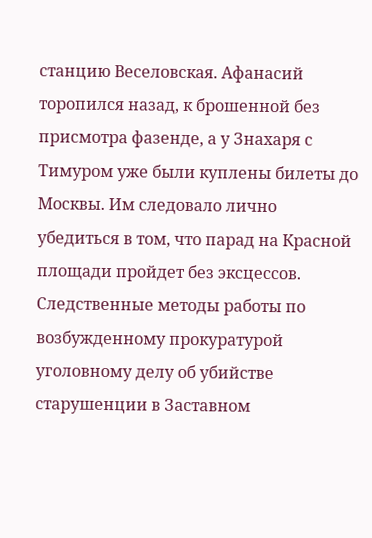станцию Веселовская. Афанасий торопился назад, к брошенной без присмотра фазенде, а у Знахаря с Тимуром уже были куплены билеты до Москвы. Им следовало лично убедиться в том, что парад на Красной площади пройдет без эксцессов.
Следственные методы работы по возбужденному прокуратурой уголовному делу об убийстве старушенции в Заставном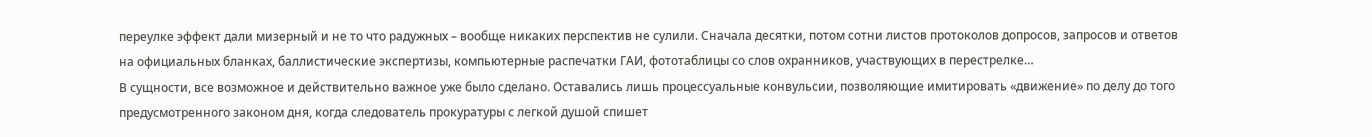переулке эффект дали мизерный и не то что радужных – вообще никаких перспектив не сулили. Сначала десятки, потом сотни листов протоколов допросов, запросов и ответов на официальных бланках, баллистические экспертизы, компьютерные распечатки ГАИ, фототаблицы со слов охранников, участвующих в перестрелке…
В сущности, все возможное и действительно важное уже было сделано. Оставались лишь процессуальные конвульсии, позволяющие имитировать «движение» по делу до того предусмотренного законом дня, когда следователь прокуратуры с легкой душой спишет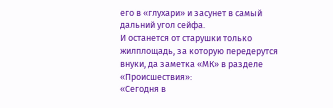его в «глухари» и засунет в самый дальний угол сейфа.
И останется от старушки только жилплощадь, за которую передерутся внуки, да заметка «МК» в разделе «Происшествия»:
«Сегодня в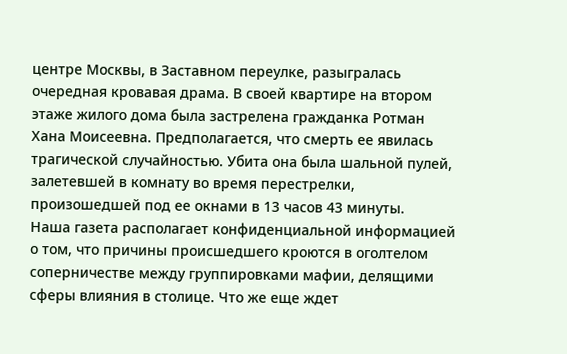центре Москвы, в Заставном переулке, разыгралась очередная кровавая драма. В своей квартире на втором этаже жилого дома была застрелена гражданка Ротман Хана Моисеевна. Предполагается, что смерть ее явилась трагической случайностью. Убита она была шальной пулей, залетевшей в комнату во время перестрелки, произошедшей под ее окнами в 13 часов 43 минуты.
Наша газета располагает конфиденциальной информацией о том, что причины происшедшего кроются в оголтелом соперничестве между группировками мафии, делящими сферы влияния в столице. Что же еще ждет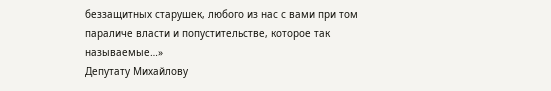беззащитных старушек, любого из нас с вами при том параличе власти и попустительстве, которое так называемые…»
Депутату Михайлову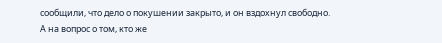сообщили, что дело о покушении закрыто, и он вздохнул свободно.
А на вопрос о том, кто же